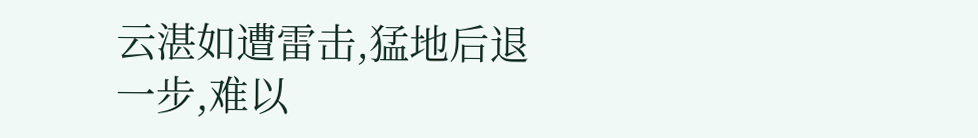云湛如遭雷击,猛地后退一步,难以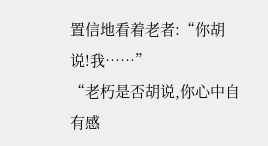置信地看着老者:“你胡说!我……”
“老朽是否胡说,你心中自有感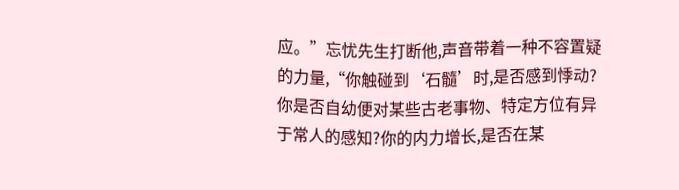应。”忘忧先生打断他,声音带着一种不容置疑的力量,“你触碰到‘石髓’时,是否感到悸动?你是否自幼便对某些古老事物、特定方位有异于常人的感知?你的内力增长,是否在某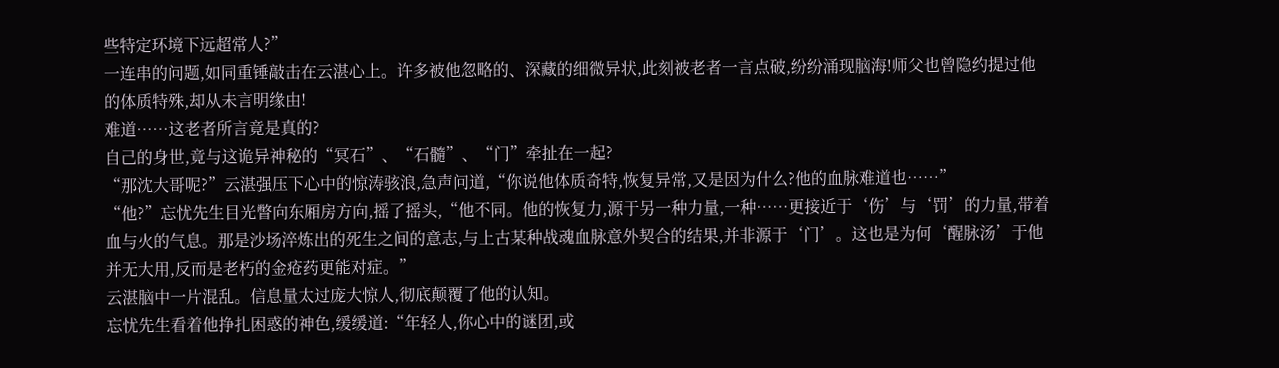些特定环境下远超常人?”
一连串的问题,如同重锤敲击在云湛心上。许多被他忽略的、深藏的细微异状,此刻被老者一言点破,纷纷涌现脑海!师父也曾隐约提过他的体质特殊,却从未言明缘由!
难道……这老者所言竟是真的?
自己的身世,竟与这诡异神秘的“冥石”、“石髓”、“门”牵扯在一起?
“那沈大哥呢?”云湛强压下心中的惊涛骇浪,急声问道,“你说他体质奇特,恢复异常,又是因为什么?他的血脉难道也……”
“他?”忘忧先生目光瞥向东厢房方向,摇了摇头,“他不同。他的恢复力,源于另一种力量,一种……更接近于‘伤’与‘罚’的力量,带着血与火的气息。那是沙场淬炼出的死生之间的意志,与上古某种战魂血脉意外契合的结果,并非源于‘门’。这也是为何‘醒脉汤’于他并无大用,反而是老朽的金疮药更能对症。”
云湛脑中一片混乱。信息量太过庞大惊人,彻底颠覆了他的认知。
忘忧先生看着他挣扎困惑的神色,缓缓道:“年轻人,你心中的谜团,或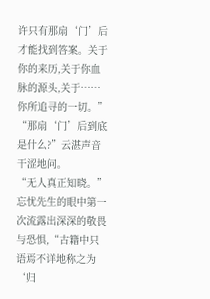许只有那扇‘门’后才能找到答案。关于你的来历,关于你血脉的源头,关于……你所追寻的一切。”
“那扇‘门’后到底是什么?”云湛声音干涩地问。
“无人真正知晓。”忘忧先生的眼中第一次流露出深深的敬畏与恐惧,“古籍中只语焉不详地称之为‘归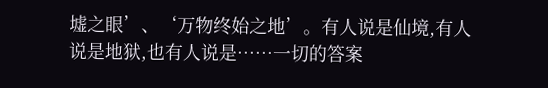墟之眼’、‘万物终始之地’。有人说是仙境,有人说是地狱,也有人说是……一切的答案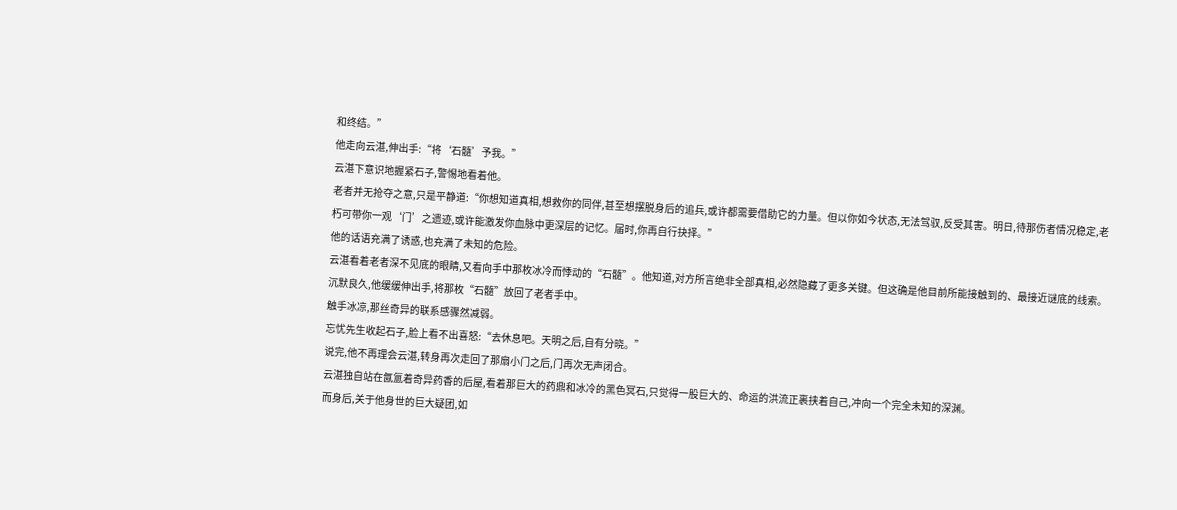和终结。”
他走向云湛,伸出手:“将‘石髓’予我。”
云湛下意识地握紧石子,警惕地看着他。
老者并无抢夺之意,只是平静道:“你想知道真相,想救你的同伴,甚至想摆脱身后的追兵,或许都需要借助它的力量。但以你如今状态,无法驾驭,反受其害。明日,待那伤者情况稳定,老朽可带你一观‘门’之遗迹,或许能激发你血脉中更深层的记忆。届时,你再自行抉择。”
他的话语充满了诱惑,也充满了未知的危险。
云湛看着老者深不见底的眼睛,又看向手中那枚冰冷而悸动的“石髓”。他知道,对方所言绝非全部真相,必然隐藏了更多关键。但这确是他目前所能接触到的、最接近谜底的线索。
沉默良久,他缓缓伸出手,将那枚“石髓”放回了老者手中。
触手冰凉,那丝奇异的联系感骤然减弱。
忘忧先生收起石子,脸上看不出喜怒:“去休息吧。天明之后,自有分晓。”
说完,他不再理会云湛,转身再次走回了那扇小门之后,门再次无声闭合。
云湛独自站在氤氲着奇异药香的后屋,看着那巨大的药鼎和冰冷的黑色冥石,只觉得一股巨大的、命运的洪流正裹挟着自己,冲向一个完全未知的深渊。
而身后,关于他身世的巨大疑团,如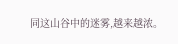同这山谷中的迷雾,越来越浓。